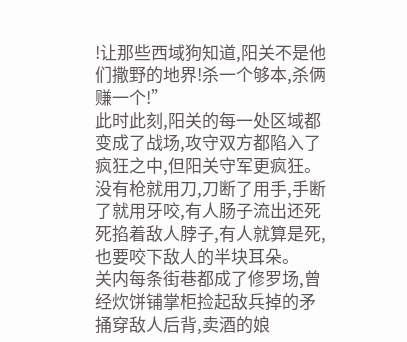!让那些西域狗知道,阳关不是他们撒野的地界!杀一个够本,杀俩赚一个!”
此时此刻,阳关的每一处区域都变成了战场,攻守双方都陷入了疯狂之中,但阳关守军更疯狂。
没有枪就用刀,刀断了用手,手断了就用牙咬,有人肠子流出还死死掐着敌人脖子,有人就算是死,也要咬下敌人的半块耳朵。
关内每条街巷都成了修罗场,曾经炊饼铺掌柜捡起敌兵掉的矛捅穿敌人后背,卖酒的娘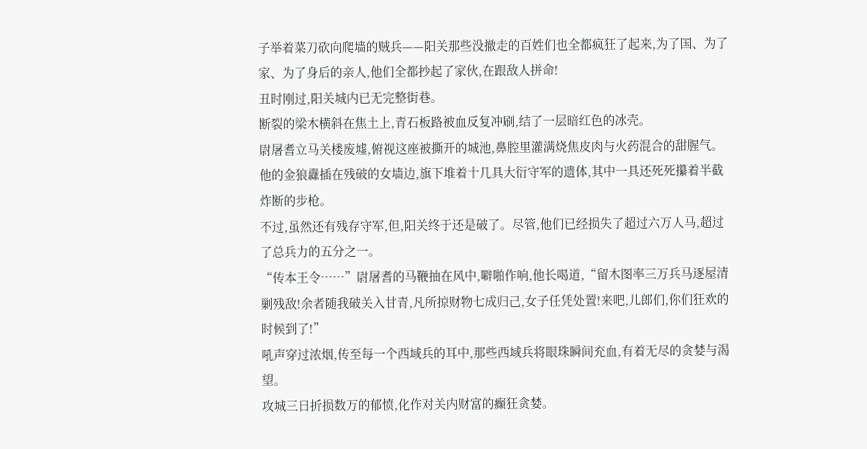子举着菜刀砍向爬墙的贼兵——阳关那些没撤走的百姓们也全都疯狂了起来,为了国、为了家、为了身后的亲人,他们全都抄起了家伙,在跟敌人拼命!
丑时刚过,阳关城内已无完整街巷。
断裂的梁木横斜在焦土上,青石板路被血反复冲刷,结了一层暗红色的冰壳。
尉屠耆立马关楼废墟,俯视这座被撕开的城池,鼻腔里灌满烧焦皮肉与火药混合的甜腥气。他的金狼纛插在残破的女墙边,旗下堆着十几具大衍守军的遗体,其中一具还死死攥着半截炸断的步枪。
不过,虽然还有残存守军,但,阳关终于还是破了。尽管,他们已经损失了超过六万人马,超过了总兵力的五分之一。
“传本王令……”尉屠耆的马鞭抽在风中,噼啪作响,他长喝道,“留木图率三万兵马逐屋清剿残敌!余者随我破关入甘青,凡所掠财物七成归己,女子任凭处置!来吧,儿郎们,你们狂欢的时候到了!”
吼声穿过浓烟,传至每一个西域兵的耳中,那些西域兵将眼珠瞬间充血,有着无尽的贪婪与渴望。
攻城三日折损数万的郁愤,化作对关内财富的癫狂贪婪。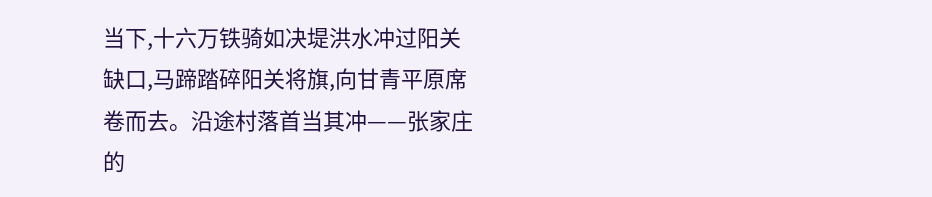当下,十六万铁骑如决堤洪水冲过阳关缺口,马蹄踏碎阳关将旗,向甘青平原席卷而去。沿途村落首当其冲——张家庄的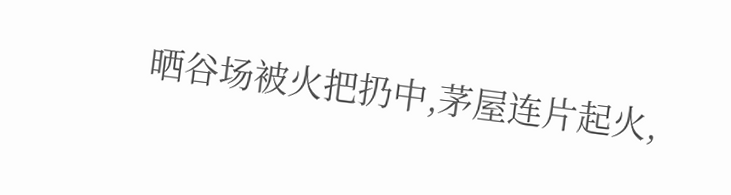晒谷场被火把扔中,茅屋连片起火,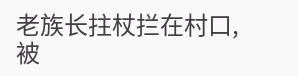老族长拄杖拦在村口,被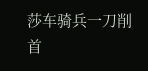莎车骑兵一刀削首